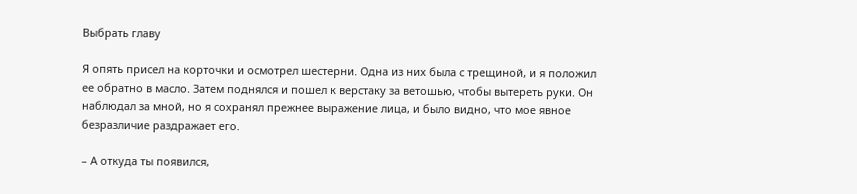Выбрать главу

Я опять присел на корточки и осмотрел шестерни. Одна из них была с трещиной, и я положил ее обратно в масло. Затем поднялся и пошел к верстаку за ветошью, чтобы вытереть руки. Он наблюдал за мной, но я сохранял прежнее выражение лица, и было видно, что мое явное безразличие раздражает его.

– А откуда ты появился,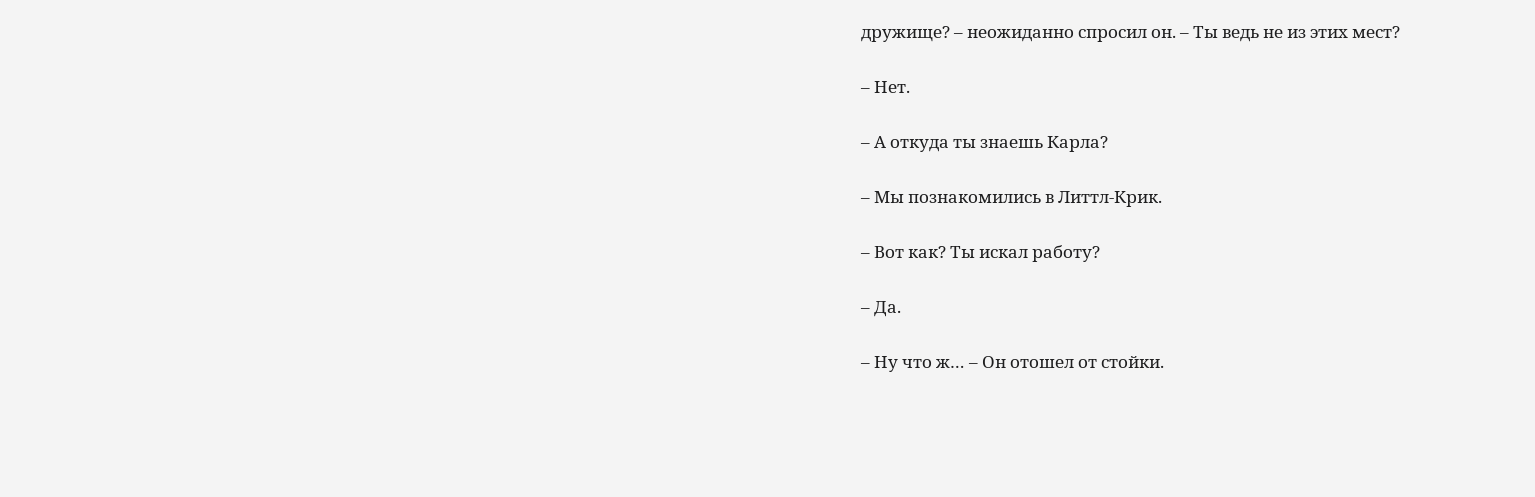дружище? – неожиданно спросил он. – Ты ведь не из этих мест?

– Нет.

– А откуда ты знаешь Карла?

– Мы познакомились в Литтл-Крик.

– Вот как? Ты искал работу?

– Да.

– Ну что ж… – Он отошел от стойки.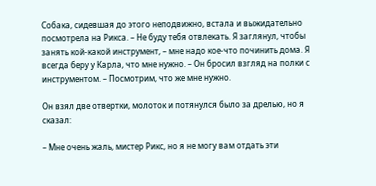Собака, сидевшая до этого неподвижно, встала и выжидательно посмотрела на Рикса. – Не буду тебя отвлекать. Я заглянул, чтобы занять кой-какой инструмент, – мне надо кое-что починить дома. Я всегда беру у Карла, что мне нужно. – Он бросил взгляд на полки с инструментом. – Посмотрим, что же мне нужно.

Он взял две отвертки, молоток и потянулся было за дрелью, но я сказал:

– Мне очень жаль, мистер Рикс, но я не могу вам отдать эти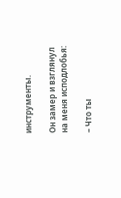инструменты.

Он замер и взглянул на меня исподлобья:

– Что ты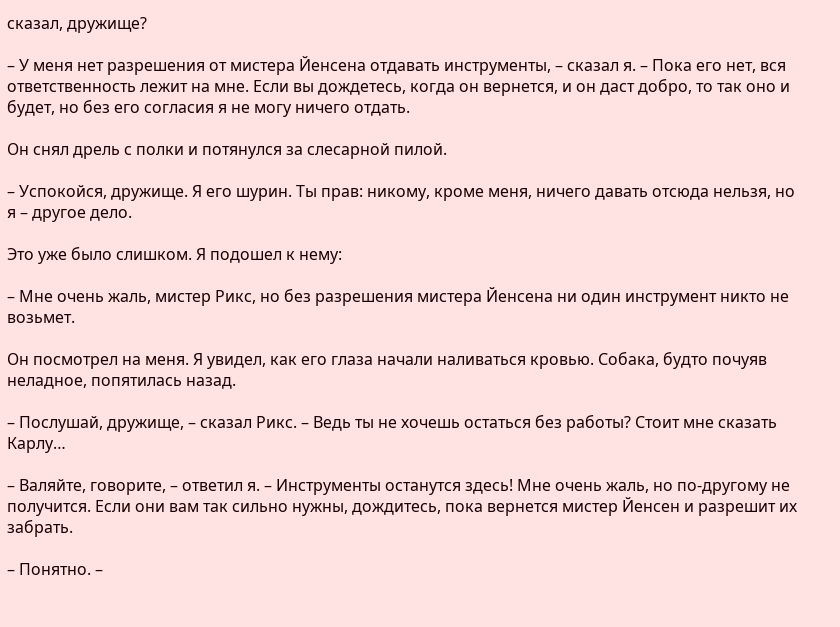сказал, дружище?

– У меня нет разрешения от мистера Йенсена отдавать инструменты, – сказал я. – Пока его нет, вся ответственность лежит на мне. Если вы дождетесь, когда он вернется, и он даст добро, то так оно и будет, но без его согласия я не могу ничего отдать.

Он снял дрель с полки и потянулся за слесарной пилой.

– Успокойся, дружище. Я его шурин. Ты прав: никому, кроме меня, ничего давать отсюда нельзя, но я – другое дело.

Это уже было слишком. Я подошел к нему:

– Мне очень жаль, мистер Рикс, но без разрешения мистера Йенсена ни один инструмент никто не возьмет.

Он посмотрел на меня. Я увидел, как его глаза начали наливаться кровью. Собака, будто почуяв неладное, попятилась назад.

– Послушай, дружище, – сказал Рикс. – Ведь ты не хочешь остаться без работы? Стоит мне сказать Карлу…

– Валяйте, говорите, – ответил я. – Инструменты останутся здесь! Мне очень жаль, но по-другому не получится. Если они вам так сильно нужны, дождитесь, пока вернется мистер Йенсен и разрешит их забрать.

– Понятно. –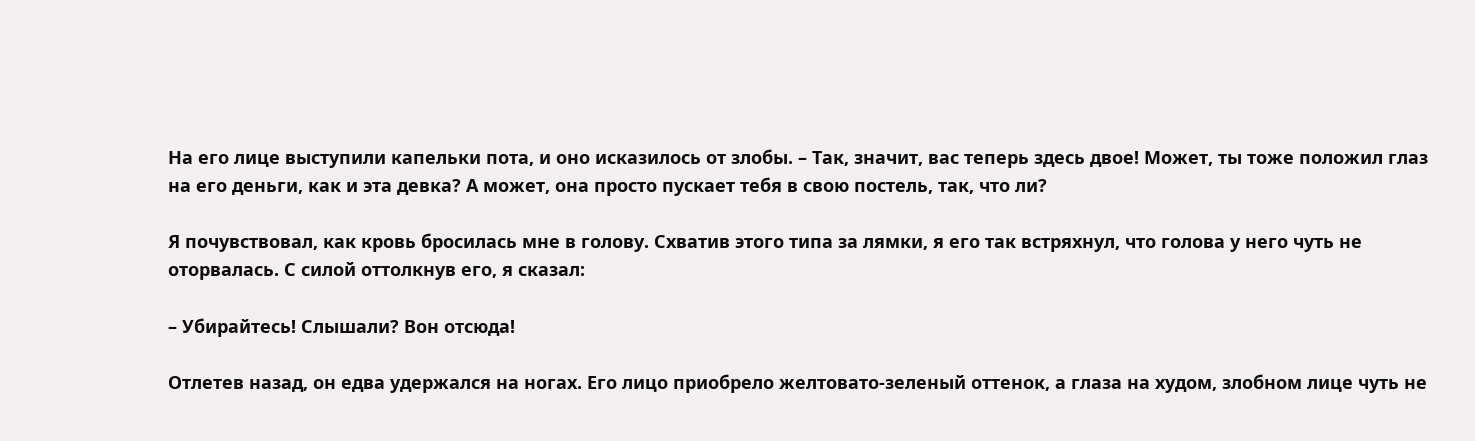На его лице выступили капельки пота, и оно исказилось от злобы. – Так, значит, вас теперь здесь двое! Может, ты тоже положил глаз на его деньги, как и эта девка? А может, она просто пускает тебя в свою постель, так, что ли?

Я почувствовал, как кровь бросилась мне в голову. Схватив этого типа за лямки, я его так встряхнул, что голова у него чуть не оторвалась. С силой оттолкнув его, я сказал:

– Убирайтесь! Слышали? Вон отсюда!

Отлетев назад, он едва удержался на ногах. Его лицо приобрело желтовато-зеленый оттенок, а глаза на худом, злобном лице чуть не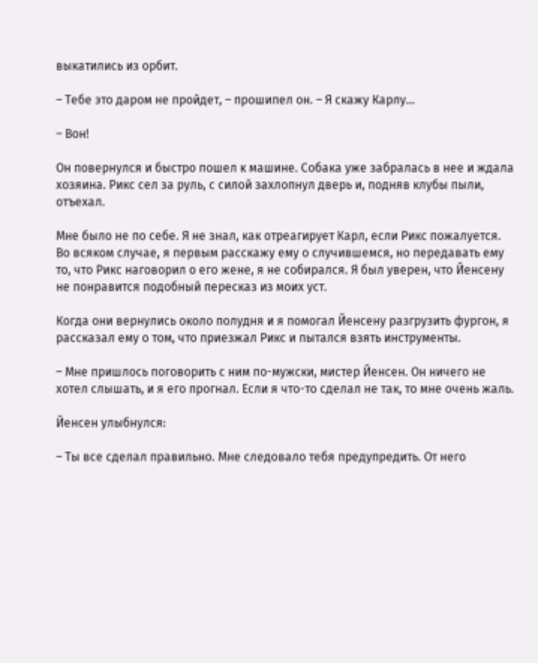выкатились из орбит.

– Тебе это даром не пройдет, – прошипел он. – Я скажу Карлу…

– Вон!

Он повернулся и быстро пошел к машине. Собака уже забралась в нее и ждала хозяина. Рикс сел за руль, с силой захлопнул дверь и, подняв клубы пыли, отъехал.

Мне было не по себе. Я не знал, как отреагирует Карл, если Рикс пожалуется. Во всяком случае, я первым расскажу ему о случившемся, но передавать ему то, что Рикс наговорил о его жене, я не собирался. Я был уверен, что Йенсену не понравится подобный пересказ из моих уст.

Когда они вернулись около полудня и я помогал Йенсену разгрузить фургон, я рассказал ему о том, что приезжал Рикс и пытался взять инструменты.

– Мне пришлось поговорить с ним по-мужски, мистер Йенсен. Он ничего не хотел слышать, и я его прогнал. Если я что-то сделал не так, то мне очень жаль.

Йенсен улыбнулся:

– Ты все сделал правильно. Мне следовало тебя предупредить. От него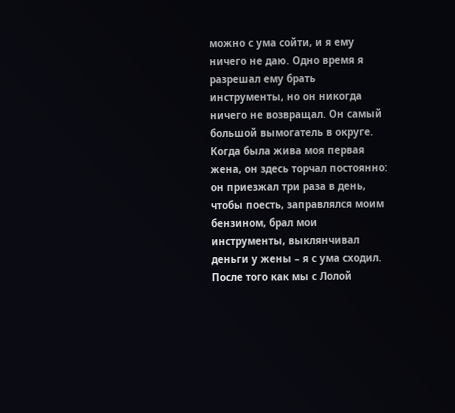можно с ума сойти, и я ему ничего не даю. Одно время я разрешал ему брать инструменты, но он никогда ничего не возвращал. Он самый большой вымогатель в округе. Когда была жива моя первая жена, он здесь торчал постоянно: он приезжал три раза в день, чтобы поесть, заправлялся моим бензином, брал мои инструменты, выклянчивал деньги у жены – я с ума сходил. После того как мы с Лолой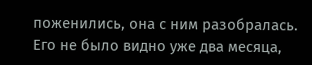поженились, она с ним разобралась. Его не было видно уже два месяца,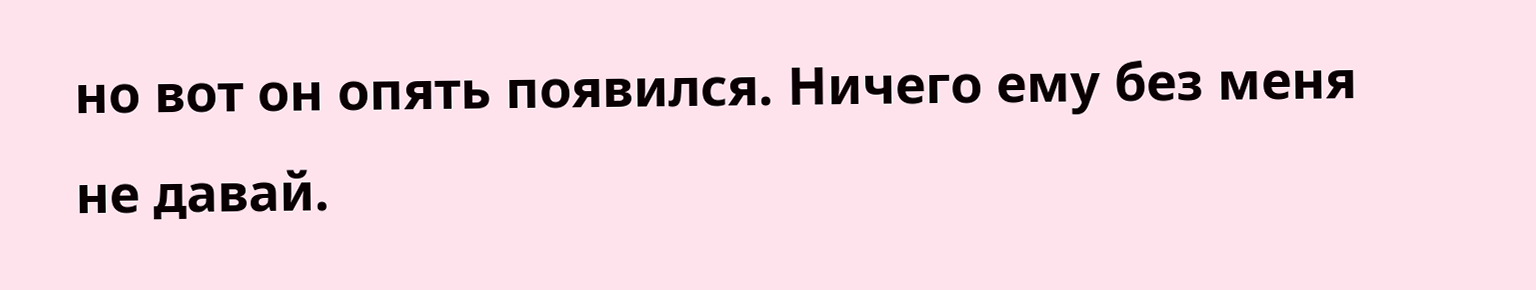но вот он опять появился. Ничего ему без меня не давай.